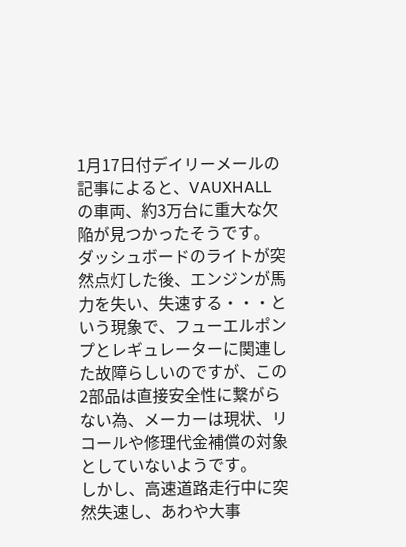1月17日付デイリーメールの記事によると、VAUXHALLの車両、約3万台に重大な欠陥が見つかったそうです。
ダッシュボードのライトが突然点灯した後、エンジンが馬力を失い、失速する・・・という現象で、フューエルポンプとレギュレーターに関連した故障らしいのですが、この2部品は直接安全性に繋がらない為、メーカーは現状、リコールや修理代金補償の対象としていないようです。
しかし、高速道路走行中に突然失速し、あわや大事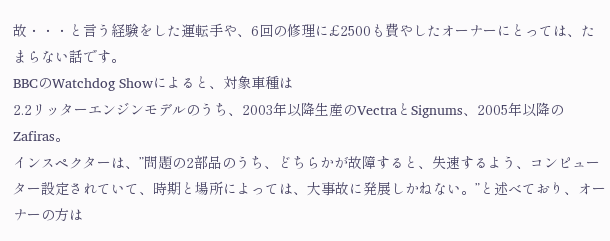故・・・と言う経験をした運転手や、6回の修理に£2500も費やしたオーナーにとっては、たまらない話です。
BBCのWatchdog Showによると、対象車種は
2.2リッターエンジンモデルのうち、2003年以降生産のVectraとSignums、2005年以降のZafiras。
インスペクターは、”問題の2部品のうち、どちらかが故障すると、失速するよう、コンピューター設定されていて、時期と場所によっては、大事故に発展しかねない。”と述べており、オーナーの方は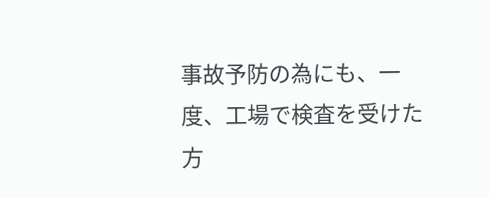事故予防の為にも、一度、工場で検査を受けた方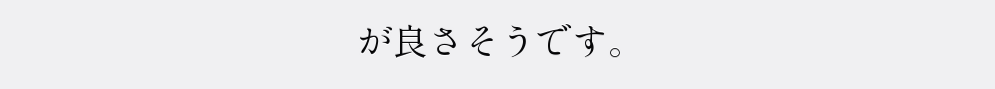が良さそうです。